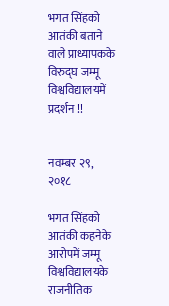भगत सिंहको आतंकी बताने वाले प्राध्यापकके विरुद्घ जम्मू विश्वविद्यालयमें प्रदर्शन !!


नवम्बर २९, २०१८

भगत सिंहको आतंकी कहनेके आरोपमें जम्मू विश्वविद्यालयके राजनीतिक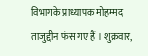विभागके प्राध्यापक मोहम्मद ताजुद्दीन फंस गए हैं । शुक्रवार,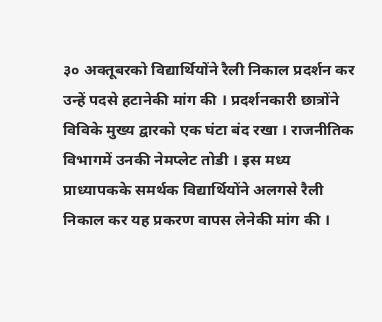३० अक्तूबरको विद्यार्थियोंने रैली निकाल प्रदर्शन कर उन्हें पदसे हटानेकी मांग की । प्रदर्शनकारी छात्रोंने विविके मुख्य द्वारको एक घंटा बंद रखा । राजनीतिक विभागमें उनकी नेमप्लेट तोडी । इस मध्य प्राध्यापकके समर्थक विद्यार्थियोंने अलगसे रैली निकाल कर यह प्रकरण वापस लेनेकी मांग की ।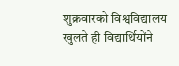शुक्रवारको विश्वविद्यालय खुलते ही विद्यार्थियोंने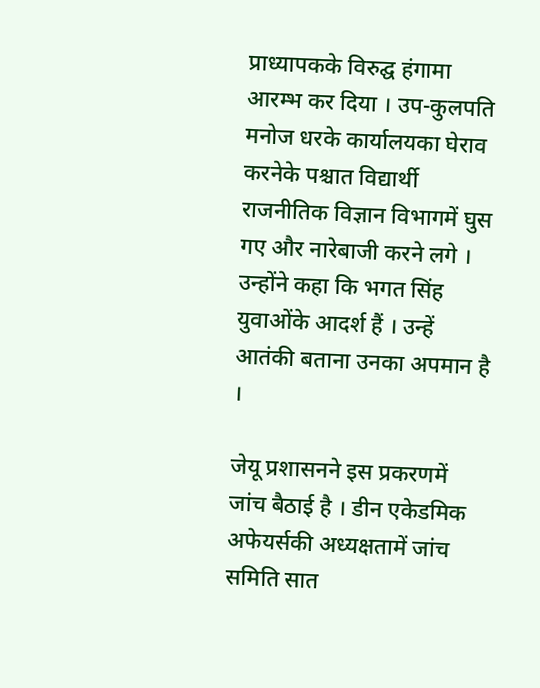प्राध्यापकके विरुद्घ हंगामा आरम्भ कर दिया । उप-कुलपति मनोज धरके कार्यालयका घेराव करनेके पश्चात विद्यार्थी राजनीतिक विज्ञान विभागमें घुस गए और नारेबाजी करने लगे । उन्होंने कहा कि भगत सिंह युवाओंके आदर्श हैं । उन्हें आतंकी बताना उनका अपमान है ।

जेयू प्रशासनने इस प्रकरणमें जांच बैठाई है । डीन एकेडमिक अफेयर्सकी अध्यक्षतामें जांच समिति सात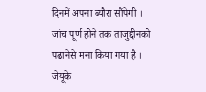दिनमें अपना ब्यौरा सौंपेगी । जांच पूर्ण होने तक ताजुद्दीनको पढानेसे मना किया गया है । जेयूके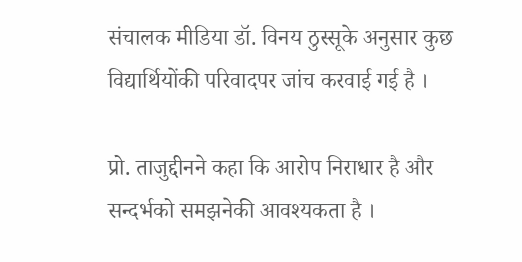संचालक मीडिया डॉ. विनय ठुस्सूके अनुसार कुछ विद्यार्थियोंकी परिवादपर जांच करवाई गई है ।

प्रो. ताजुद्दीनने कहा कि आरोप निराधार है और सन्दर्भको समझनेकी आवश्यकता है ।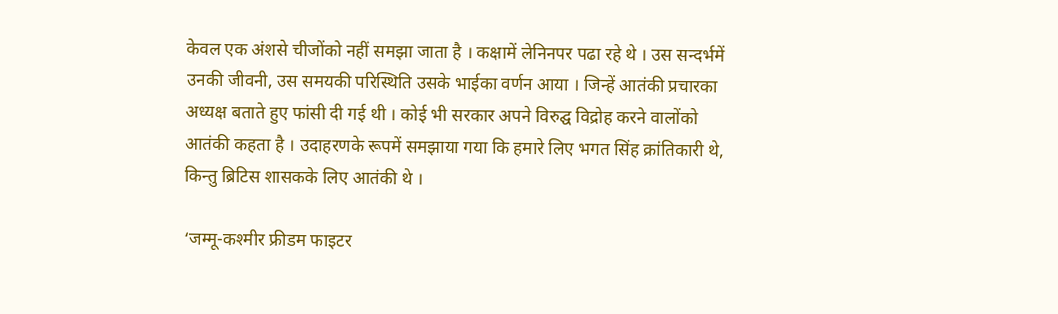केवल एक अंशसे चीजोंको नहीं समझा जाता है । कक्षामें लेनिनपर पढा रहे थे । उस सन्दर्भमें उनकी जीवनी, उस समयकी परिस्थिति उसके भाईका वर्णन आया । जिन्हें आतंकी प्रचारका अध्यक्ष बताते हुए फांसी दी गई थी । कोई भी सरकार अपने विरुद्घ विद्रोह करने वालोंको आतंकी कहता है । उदाहरणके रूपमें समझाया गया कि हमारे लिए भगत सिंह क्रांतिकारी थे, किन्तु ब्रिटिस शासकके लिए आतंकी थे ।

‘जम्मू-कश्मीर फ्रीडम फाइटर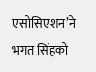एसोसिएशन’ने भगत सिंहको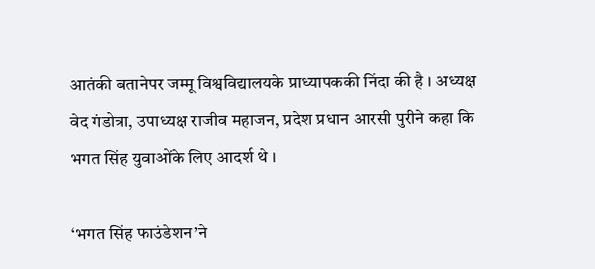आतंकी बतानेपर जम्मू विश्वविद्यालयके प्राध्यापककी निंदा की है । अध्यक्ष वेद गंडोत्रा, उपाध्यक्ष राजीव महाजन, प्रदेश प्रधान आरसी पुरीने कहा कि भगत सिंह युवाओंके लिए आदर्श थे ।

‘भगत सिंह फाउंडेशन’ने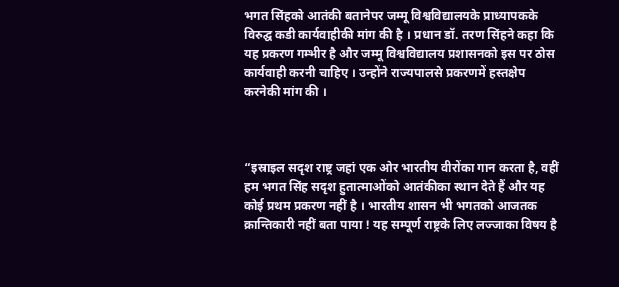भगत सिंहको आतंकी बतानेपर जम्मू विश्वविद्यालयके प्राध्यापकके विरुद्घ कडी कार्यवाहीकी मांग की है । प्रधान डॉ. तरण सिंहने कहा कि यह प्रकरण गम्भीर है और जम्मू विश्वविद्यालय प्रशासनको इस पर ठोस कार्यवाही करनी चाहिए । उन्होंने राज्यपालसे प्रकरणमें हस्तक्षेप करनेकी मांग की ।



“इस्राइल सदृश राष्ट्र जहां एक ओर भारतीय वीरोंका गान करता है, वहीं हम भगत सिंह सदृश हुतात्माओंको आतंकीका स्थान देते हैं और यह कोई प्रथम प्रकरण नहीं है । भारतीय शासन भी भगतको आजतक क्रान्तिकारी नहीं बता पाया ! यह सम्पूर्ण राष्ट्रके लिए लज्जाका विषय है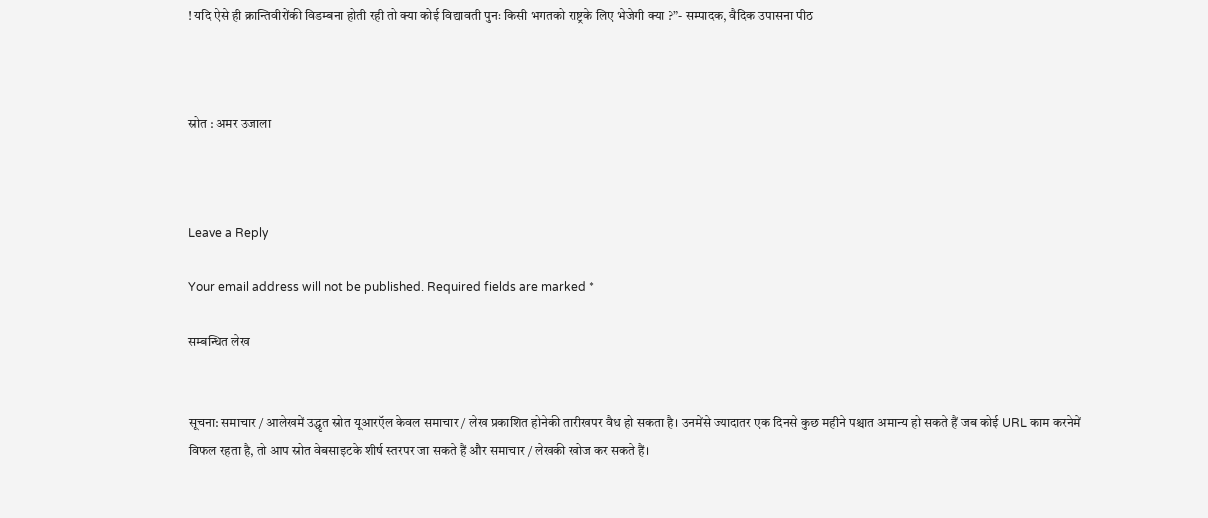! यदि ऐसे ही क्रान्तिवीरोंकी विडम्बना होती रही तो क्या कोई विद्यावती पुनः किसी भगतको राष्ट्रके लिए भेजेगी क्या ?”- सम्पादक, वैदिक उपासना पीठ



स्रोत : अमर उजाला



Leave a Reply

Your email address will not be published. Required fields are marked *

सम्बन्धित लेख


सूचना: समाचार / आलेखमें उद्धृत स्रोत यूआरऍल केवल समाचार / लेख प्रकाशित होनेकी तारीखपर वैध हो सकता है। उनमेंसे ज्यादातर एक दिनसे कुछ महीने पश्चात अमान्य हो सकते हैं जब कोई URL काम करनेमें विफल रहता है, तो आप स्रोत वेबसाइटके शीर्ष स्तरपर जा सकते हैं और समाचार / लेखकी खोज कर सकते हैं।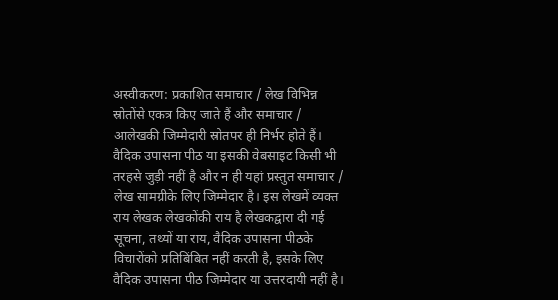अस्वीकरण: प्रकाशित समाचार / लेख विभिन्न स्रोतोंसे एकत्र किए जाते हैं और समाचार / आलेखकी जिम्मेदारी स्रोतपर ही निर्भर होते हैं। वैदिक उपासना पीठ या इसकी वेबसाइट किसी भी तरहसे जुड़ी नहीं है और न ही यहां प्रस्तुत समाचार / लेख सामग्रीके लिए जिम्मेदार है। इस लेखमें व्यक्त राय लेखक लेखकोंकी राय है लेखकद्वारा दी गई सूचना, तथ्यों या राय, वैदिक उपासना पीठके विचारोंको प्रतिबिंबित नहीं करती है, इसके लिए वैदिक उपासना पीठ जिम्मेदार या उत्तरदायी नहीं है।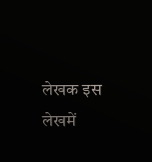लेखक इस लेखमें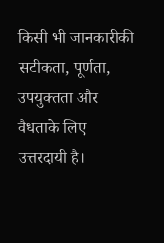किसी भी जानकारीकी सटीकता, पूर्णता, उपयुक्तता और वैधताके लिए उत्तरदायी है।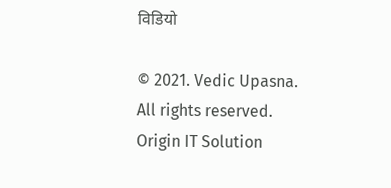विडियो

© 2021. Vedic Upasna. All rights reserved. Origin IT Solution